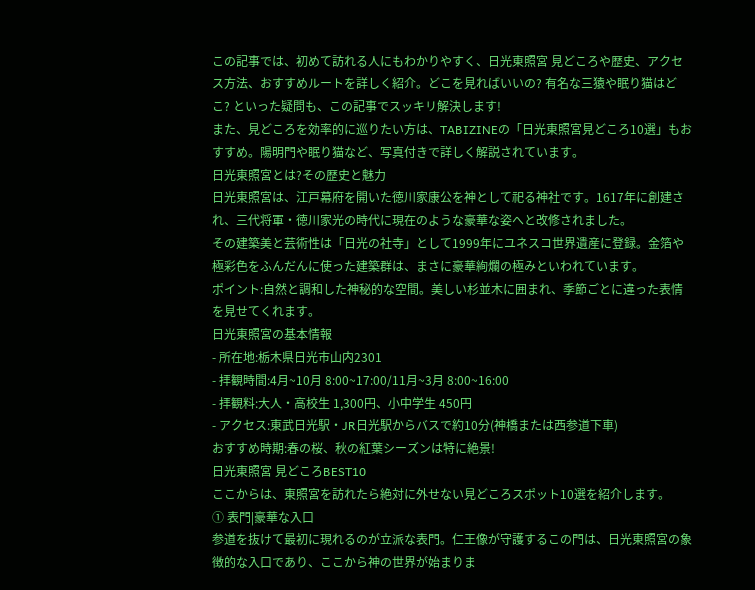この記事では、初めて訪れる人にもわかりやすく、日光東照宮 見どころや歴史、アクセス方法、おすすめルートを詳しく紹介。どこを見ればいいの? 有名な三猿や眠り猫はどこ? といった疑問も、この記事でスッキリ解決します!
また、見どころを効率的に巡りたい方は、TABIZINEの「日光東照宮見どころ10選」もおすすめ。陽明門や眠り猫など、写真付きで詳しく解説されています。
日光東照宮とは?その歴史と魅力
日光東照宮は、江戸幕府を開いた徳川家康公を神として祀る神社です。1617年に創建され、三代将軍・徳川家光の時代に現在のような豪華な姿へと改修されました。
その建築美と芸術性は「日光の社寺」として1999年にユネスコ世界遺産に登録。金箔や極彩色をふんだんに使った建築群は、まさに豪華絢爛の極みといわれています。
ポイント:自然と調和した神秘的な空間。美しい杉並木に囲まれ、季節ごとに違った表情を見せてくれます。
日光東照宮の基本情報
- 所在地:栃木県日光市山内2301
- 拝観時間:4月~10月 8:00~17:00/11月~3月 8:00~16:00
- 拝観料:大人・高校生 1,300円、小中学生 450円
- アクセス:東武日光駅・JR日光駅からバスで約10分(神橋または西参道下車)
おすすめ時期:春の桜、秋の紅葉シーズンは特に絶景!
日光東照宮 見どころBEST10
ここからは、東照宮を訪れたら絶対に外せない見どころスポット10選を紹介します。
① 表門|豪華な入口
参道を抜けて最初に現れるのが立派な表門。仁王像が守護するこの門は、日光東照宮の象徴的な入口であり、ここから神の世界が始まりま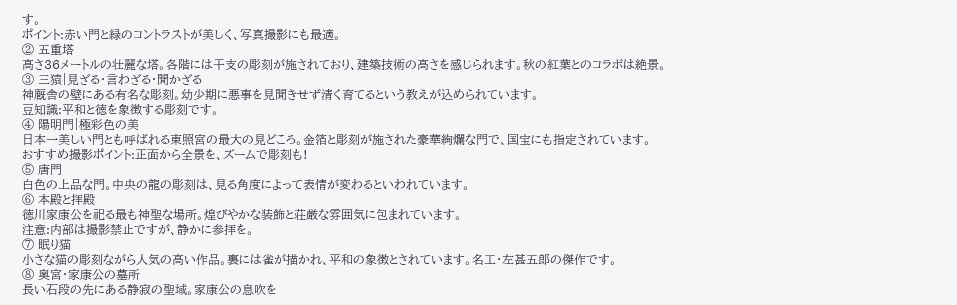す。
ポイント:赤い門と緑のコントラストが美しく、写真撮影にも最適。
② 五重塔
高さ36メートルの壮麗な塔。各階には干支の彫刻が施されており、建築技術の高さを感じられます。秋の紅葉とのコラボは絶景。
③ 三猿|見ざる・言わざる・聞かざる
神厩舎の壁にある有名な彫刻。幼少期に悪事を見聞きせず清く育てるという教えが込められています。
豆知識:平和と徳を象徴する彫刻です。
④ 陽明門|極彩色の美
日本一美しい門とも呼ばれる東照宮の最大の見どころ。金箔と彫刻が施された豪華絢爛な門で、国宝にも指定されています。
おすすめ撮影ポイント:正面から全景を、ズームで彫刻も!
⑤ 唐門
白色の上品な門。中央の龍の彫刻は、見る角度によって表情が変わるといわれています。
⑥ 本殿と拝殿
徳川家康公を祀る最も神聖な場所。煌びやかな装飾と荘厳な雰囲気に包まれています。
注意:内部は撮影禁止ですが、静かに参拝を。
⑦ 眠り猫
小さな猫の彫刻ながら人気の高い作品。裏には雀が描かれ、平和の象徴とされています。名工・左甚五郎の傑作です。
⑧ 奥宮・家康公の墓所
長い石段の先にある静寂の聖域。家康公の息吹を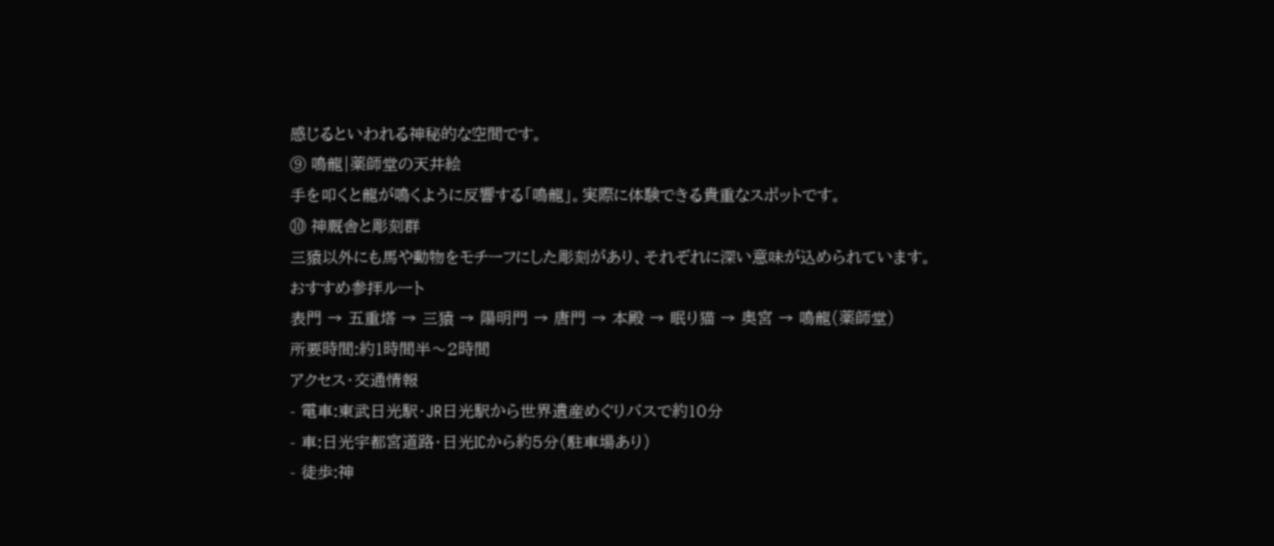感じるといわれる神秘的な空間です。
⑨ 鳴龍|薬師堂の天井絵
手を叩くと龍が鳴くように反響する「鳴龍」。実際に体験できる貴重なスポットです。
⑩ 神厩舎と彫刻群
三猿以外にも馬や動物をモチーフにした彫刻があり、それぞれに深い意味が込められています。
おすすめ参拝ルート
表門 → 五重塔 → 三猿 → 陽明門 → 唐門 → 本殿 → 眠り猫 → 奥宮 → 鳴龍(薬師堂)
所要時間:約1時間半〜2時間
アクセス・交通情報
- 電車:東武日光駅・JR日光駅から世界遺産めぐりバスで約10分
- 車:日光宇都宮道路・日光ICから約5分(駐車場あり)
- 徒歩:神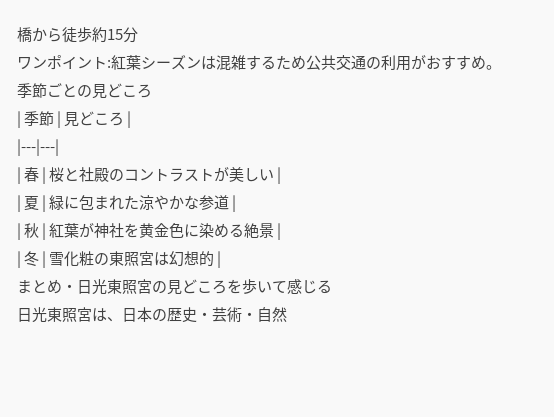橋から徒歩約15分
ワンポイント:紅葉シーズンは混雑するため公共交通の利用がおすすめ。
季節ごとの見どころ
| 季節 | 見どころ |
|---|---|
| 春 | 桜と社殿のコントラストが美しい |
| 夏 | 緑に包まれた涼やかな参道 |
| 秋 | 紅葉が神社を黄金色に染める絶景 |
| 冬 | 雪化粧の東照宮は幻想的 |
まとめ・日光東照宮の見どころを歩いて感じる
日光東照宮は、日本の歴史・芸術・自然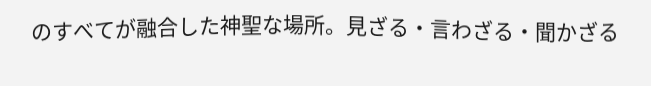のすべてが融合した神聖な場所。見ざる・言わざる・聞かざる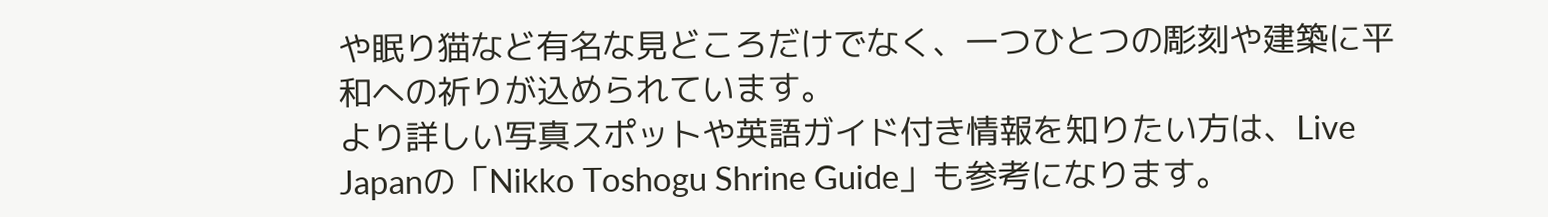や眠り猫など有名な見どころだけでなく、一つひとつの彫刻や建築に平和への祈りが込められています。
より詳しい写真スポットや英語ガイド付き情報を知りたい方は、Live Japanの「Nikko Toshogu Shrine Guide」も参考になります。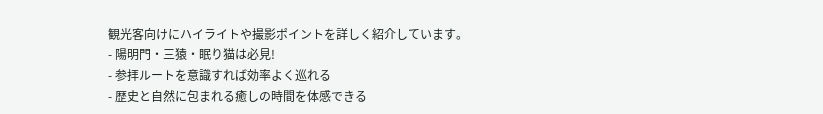観光客向けにハイライトや撮影ポイントを詳しく紹介しています。
- 陽明門・三猿・眠り猫は必見!
- 参拝ルートを意識すれば効率よく巡れる
- 歴史と自然に包まれる癒しの時間を体感できる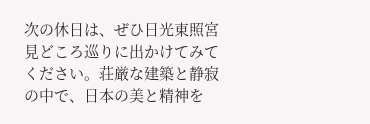次の休日は、ぜひ日光東照宮 見どころ巡りに出かけてみてください。荘厳な建築と静寂の中で、日本の美と精神を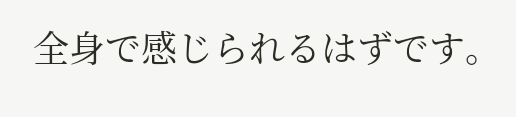全身で感じられるはずです。